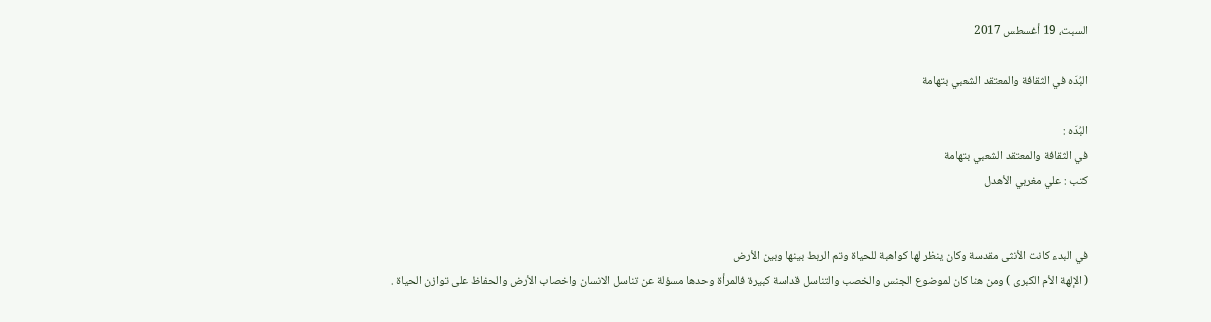السبت، 19 أغسطس 2017

البُدَه في الثقافة والمعتقد الشعبي بتهامة

البُدَه :
في الثقافة والمعتقد الشعبي بتهامة
كتب : علي مغربي الأهدل


في البدء كانت الأنثى مقدسة وكان ينظر لها كواهبة للحياة وتم الربط بينها وبين الأرض
( الإلهة الأم الكبرى ) ومن هنا كان لموضوع الجنس والخصب والتناسل قداسة كبيرة فالمرأة وحدها مسؤلة عن تناسل الانسان واخصاب الأرض والحفاظ على توازن الحياة .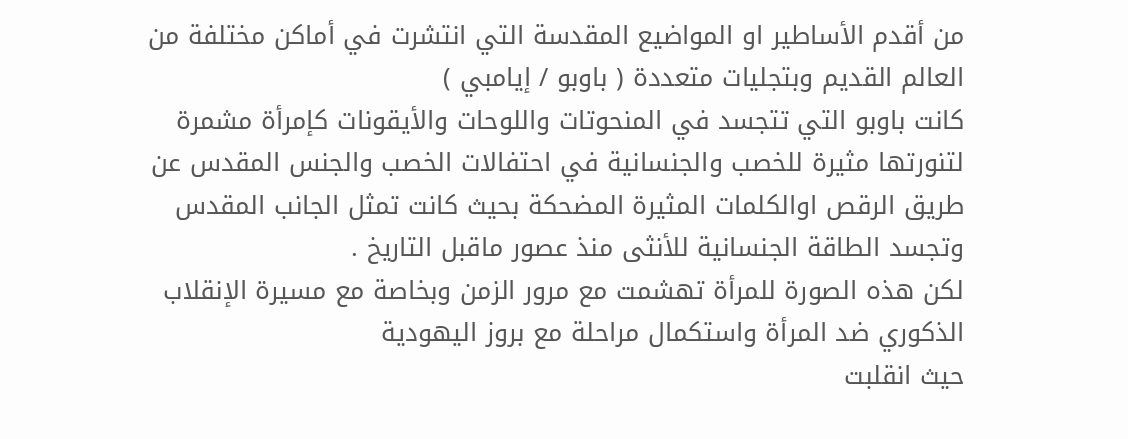من أقدم الأساطير او المواضيع المقدسة التي انتشرت في أماكن مختلفة من العالم القديم وبتجليات متعددة ( باوبو / إيامبي )
كانت باوبو التي تتجسد في المنحوتات واللوحات والأيقونات كإمرأة مشمرة لتنورتها مثيرة للخصب والجنسانية في احتفالات الخصب والجنس المقدس عن طريق الرقص اوالكلمات المثيرة المضحكة بحيث كانت تمثل الجانب المقدس وتجسد الطاقة الجنسانية للأنثى منذ عصور ماقبل التاريخ .
لكن هذه الصورة للمرأة تهشمت مع مرور الزمن وبخاصة مع مسيرة الإنقلاب الذكوري ضد المرأة واستكمال مراحلة مع بروز اليهودية
حيث انقلبت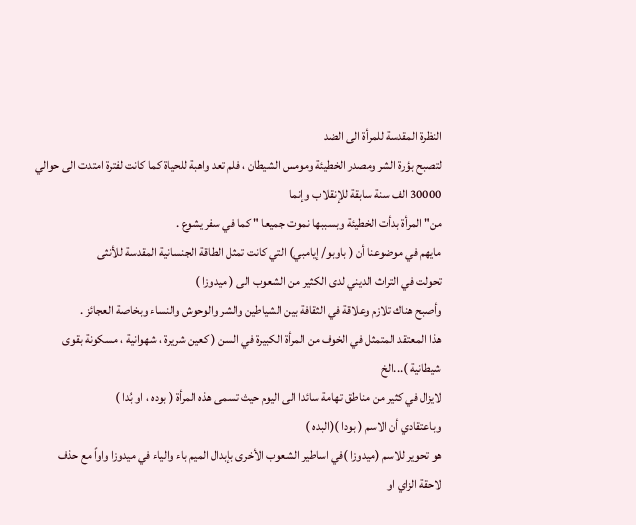النظرة المقدسة للمرأة الى الضد
لتصبح بؤرة الشر ومصدر الخطيئة ومومس الشيطان ، فلم تعد واهبة للحياة كما كانت لفترة امتدت الى حوالي 30000 الف سنة سابقة للإنقلاب وإنما
من" المرأة بدأت الخطيئة وبسببها نموت جميعا " كما في سفر يشوع .
مايهم في موضوعنا أن ( باوبو/ إيامبي) التي كانت تمثل الطاقة الجنسانية المقدسة للأنثى
تحولت في التراث الديني لدى الكثير من الشعوب الى ( ميدوزا )
وأصبح هناك تلازم وعلاقة في الثقافة بين الشياطين والشر والوحوش والنساء وبخاصة العجائز .
هذا المعتقد المتمثل في الخوف من المرأة الكبيرة في السن ( كعين شريرة ، شهوانية ، مسكونة بقوى شيطانية )...الخ
لايزال في كثير من مناطق تهامة سائدا الى اليوم حيث تسمى هذه المرأة ( بوده ، او بُدا )
وباعتقادي أن الاسم ( بودا )(البده )
هو تحوير للاسم (ميدوزا )في اساطير الشعوب الأخرى بإبدال الميم باء والياء في ميدوزا واواً مع حذف لاحقة الزاي او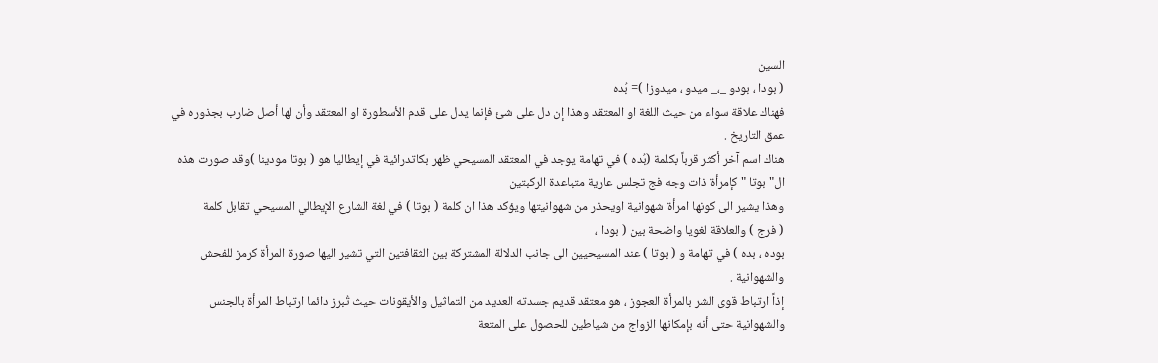السين
( بودا ، بودو _،_ ميدو ، ميدوزا )= بُده
فهناك علاقة سواء من حيث اللغة او المعتقد وهذا إن دل على شئ فإنما يدل على قدم الأسطورة او المعتقد وأن لها أصل ضارب بجذوره في عمق التاريخ .
هناك اسم آخر أكثر قرباً بكلمة (بُده ) في تهامة يوجد في المعتقد المسيحي ظهر بكاتدرائية في إيطاليا هو ( بوتا مودينا )وقد صورت هذه ال" بوتا " كإمرأة ذات وجه فج تجلس عارية متباعدة الركبتين
وهذا يشير الى كونها امرأة شهوانية اويحذر من شهوانيتها ويؤكد هذا ان كلمة ( بوتا ) في لغة الشارع الإيطالي المسيحي تقابل كلمة
( فرج ) والعلاقة لغويا واضحة بين ( بودا ،
بوده ، بده ) في تهامة و ( بوتا ) عند المسيحيين الى جانب الدلالة المشتركة بين الثقافتين التي تشير اليها صورة المرأة كرمز للفحش والشهوانية .
إذاً ارتباط قوى الشر بالمرأة العجوز ، هو معتقد قديم جسدته العديد من التماثيل والأيقونات حيث تُبرز دائما ارتباط المرأة بالجنس والشهوانية حتى أنه بإمكانها الزواج من شياطين للحصول على المتعة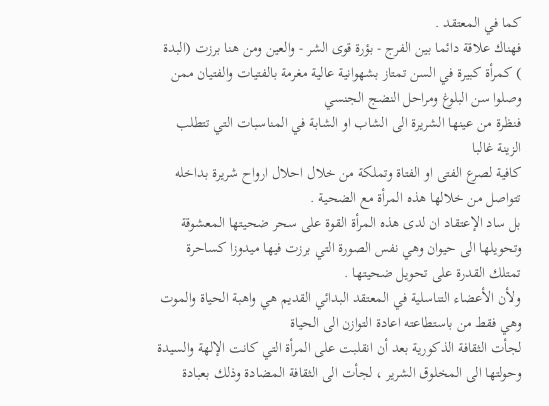كما في المعتقد .
فهناك علاقة دائما بين الفرج - بؤرة قوى الشر - والعين ومن هنا برزت (البدة ) كمرأة كبيرة في السن تمتاز بشهوانية عالية مغرمة بالفتيات والفتيان ممن وصلوا سن البلوغ ومراحل النضج الجنسي
فنظرة من عينها الشريرة الى الشاب او الشابة في المناسبات التي تتطلب الزينة غالبا
كافية لصرع الفتى او الفتاة وتملكة من خلال احلال ارواح شريرة بداخله تتواصل من خلالها هذه المرأة مع الضحية .
بل ساد الإعتقاد ان لدى هذه المرأة القوة على سحر ضحيتها المعشوقة وتحويلها الى حيوان وهي نفس الصورة التي برزت فيها ميدوزا كساحرة تمتلك القدرة على تحويل ضحيتها .
ولأن الأعضاء التناسلية في المعتقد البدائي القديم هي واهبة الحياة والموت وهي فقط من باستطاعته اعادة التوازن الى الحياة
لجأت الثقافة الذكورية بعد أن انقلبت على المرأة التي كانت الإلهة والسيدة وحولتها الى المخلوق الشرير ، لجأت الى الثقافة المضادة وذلك بعبادة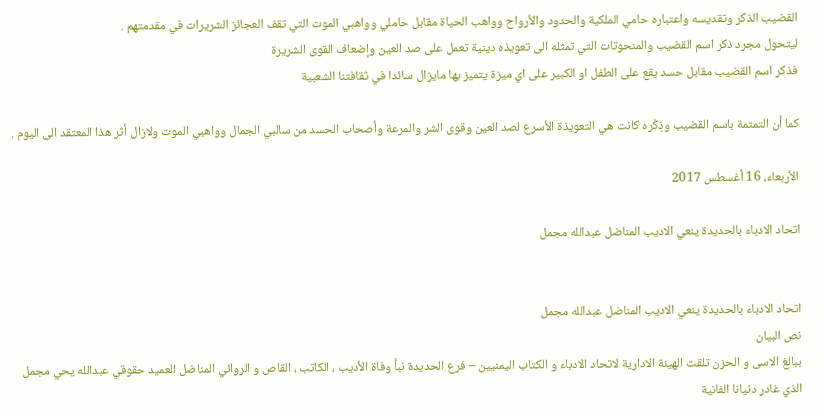القضيب الذكر وتقديسه واعتباره حامي الملكية والحدود والأرواح وواهب الحياة مقابل حاملي وواهبي الموت التي تقف العجائز الشريرات في مقدمتهم .
ليتحول مجرد ذكر اسم القضيب والمنحوتات التي تمثله الى تعويذه دينية تعمل على صد العين وإضعاف القوى الشريرة
فذكر اسم القضيب مقابل حسد يقع على الطفل او الكبير على اي ميزة يتميز بها مايزال سائدا في ثقافتنا الشعبية

كما أن التمتمة باسم القضيب وذِكْره كانت هي التعويذة الأسرع لصد العين وقوى الشر والمرعة وأصحاب الحسد من سالبي الجمال وواهبي الموت ولازال أثر هذا المعتقد الى اليوم .

الأربعاء، 16 أغسطس 2017

اتحاد الادباء بالحديدة ينعي الاديب المناضل عبدالله مجمل


اتحاد الادباء بالحديدة ينعي الاديب المناضل عبدالله مجمل
نص البيان
ببالغ الاسى و الحزن تلقت الهيئة الادارية لاتحاد الادباء و الكتاب اليمنيين – فرع الحديدة نبأ وفاة الأديب ، الكاتب ، القاص و الروائي المناضل العميد حقوقي عبدالله يحي مجمل الذي غادر دنيانا الفانية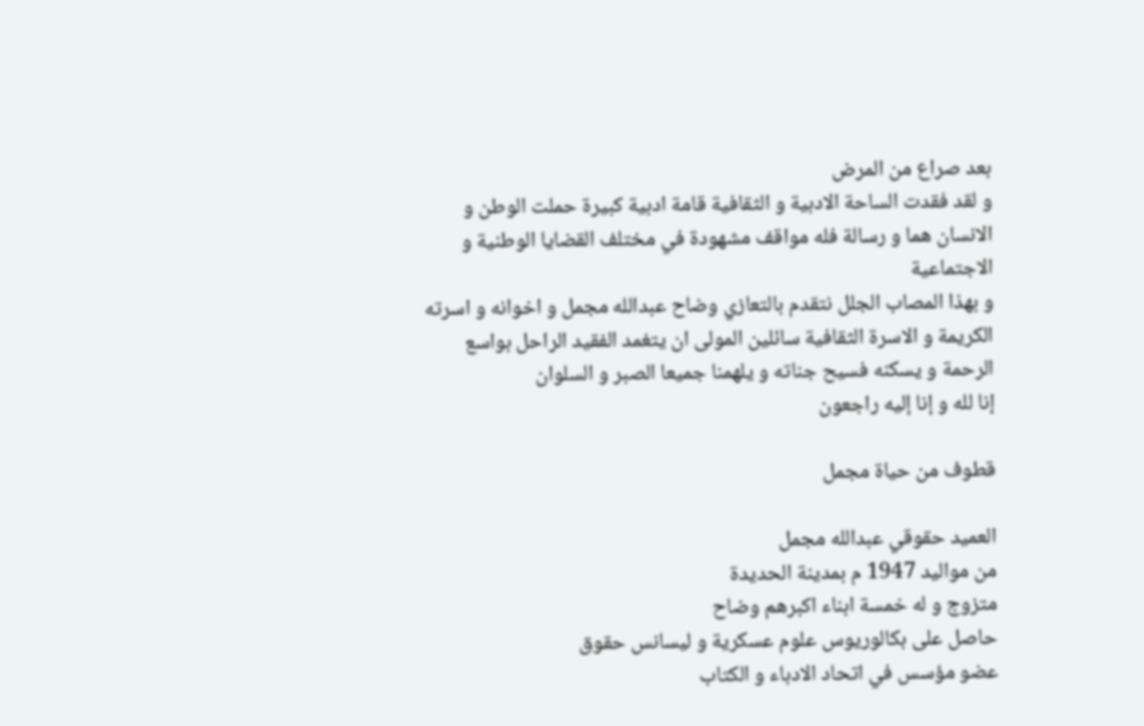بعد صراع من المرض
و لقد فقدت الساحة الادبية و الثقافية قامة ادبية كبيرة حملت الوطن و الانسان هما و رسالة فله مواقف مشهودة في مختلف القضايا الوطنية و الاجتماعية
و بهذا المصاب الجلل نتقدم بالتعازي وضاح عبدالله مجمل و اخوانه و اسرته الكريمة و الاسرة الثقافية سائلين المولى ان يتغمد الفقيد الراحل بواسع الرحمة و يسكنه فسيح جناته و يلهمنا جميعا الصبر و السلوان
إنا لله و إنا إليه راجعون

قطوف من حياة مجمل

العميد حقوقي عبدالله مجمل
من مواليد 1947 م بمدينة الحديدة
متزوج و له خمسة ابناء اكبرهم وضاح
حاصل على بكالوريوس علوم عسكرية و ليسانس حقوق
عضو مؤسس في اتحاد الادباء و الكتاب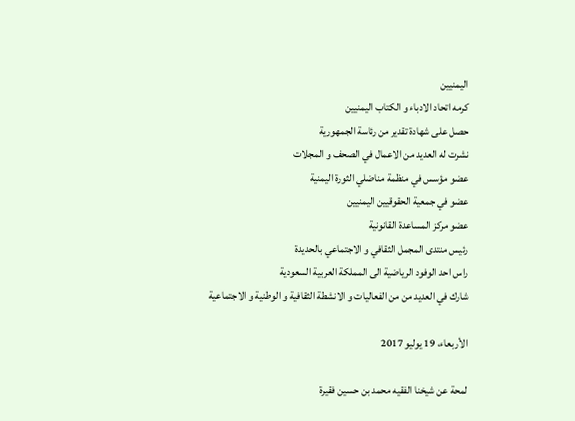اليمنيين
كرمه اتحاد الادباء و الكتاب اليمنيين
حصل على شهادة تقدير من رئاسة الجمهورية
نشرت له العديد من الاعمال في الصحف و المجلات
عضو مؤسس في منظمة مناضلي الثورة اليمنية
عضو في جمعية الحقوقيين اليمنيين
عضو مركز المساعدة القانونية
رئيس منتدى المجمل الثقافي و الاجتماعي بالحديدة
راس احد الوفود الرياضية الى المملكة العربية السعودية
شارك في العديد من من الفعاليات و الانشطة الثقافية و الوطنية و الاجتماعية

الأربعاء، 19 يوليو 2017

لمحة عن شيخنا الفقيه محمد بن حسين فقيرة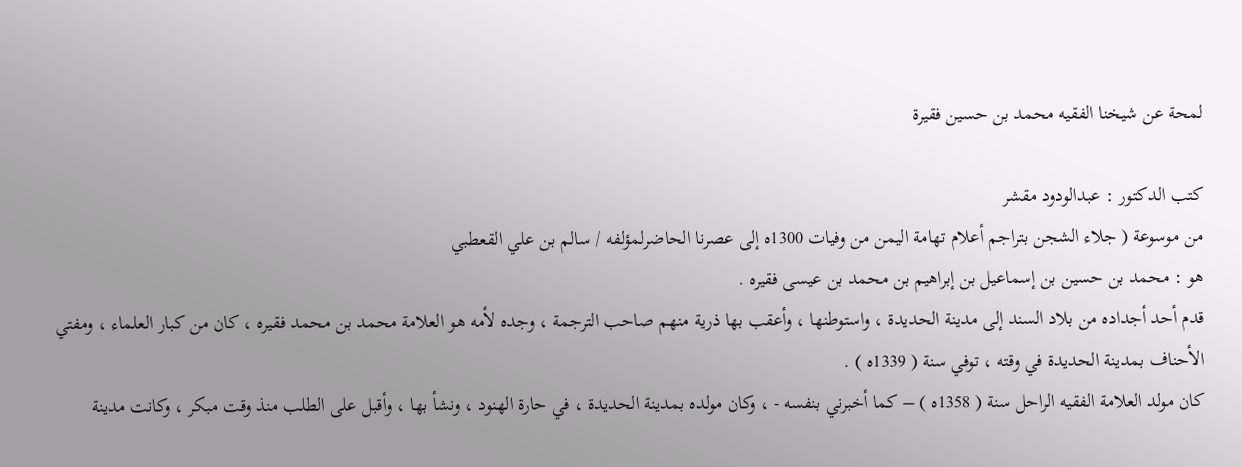لمحة عن شيخنا الفقيه محمد بن حسين فقيرة

كتب الدكتور : عبدالودود مقشر
من موسوعة ( جلاء الشجن بتراجم أعلام تهامة اليمن من وفيات 1300ه إلى عصرنا الحاضرلمؤلفه / سالم بن علي القعطبي
هو : محمد بن حسين بن إسماعيل بن إبراهيم بن محمد بن عيسى فقيره .
قدم أحد أجداده من بلاد السند إلى مدينة الحديدة ، واستوطنها ، وأعقب بها ذرية منهم صاحب الترجمة ، وجده لأمه هو العلامة محمد بن محمد فقيره ، كان من كبار العلماء ، ومفتي الأحناف بمدينة الحديدة في وقته ، توفي سنة ( 1339ه ) .
كان مولد العلامة الفقيه الراحل سنة ( 1358ه ) – كما أخبرني بنفسه - ، وكان مولده بمدينة الحديدة ، في حارة الهنود ، ونشأ بها ، وأقبل على الطلب منذ وقت مبكر ، وكانت مدينة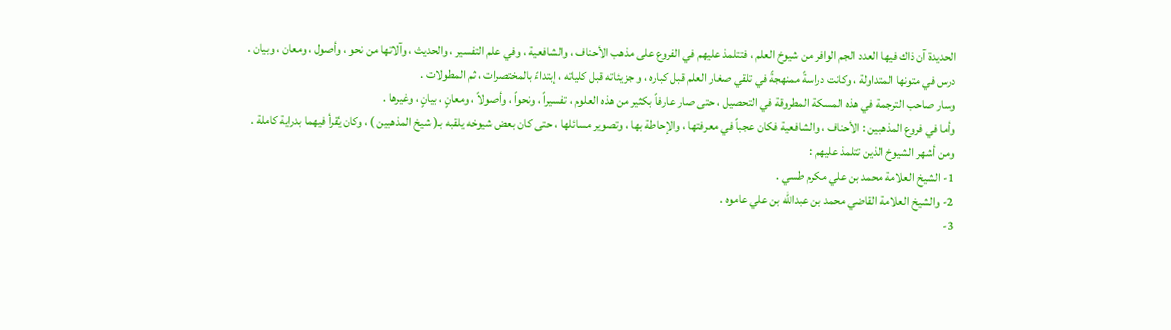الحديدة آن ذاك فيها العدد الجم الوافر من شيوخ العلم ، فتتلمذ عليهم في الفروع على مذهب الأحناف ، والشافعية ، وفي علم التفسير ، والحديث ، وآلاتها من نحو ، وأصول ، ومعان ، وبيان .
درس في متونها المتداولة ، وكانت دراسةً ممنهجةً في تلقي صغار العلم قبل كباره ، و جزيئاته قبل كلياته ، إبتداءً بالمختصرات ، ثم المطولات .
وسار صاحب الترجمة في هذه المسكة المطروقة في التحصيل ، حتى صار عارفاً بكثير من هذه العلوم ، تفسيراً ، ونحواً ، وأصولاً ، ومعانٍ ، بيانٍ ، وغيرها .
وأما في فروع المذهبين : الأحناف ، والشافعية فكان عجباً في معرفتها ، والإحاطة بها ، وتصوير مسائلها ، حتى كان بعض شيوخه يلقبه بـ( شيخ المذهبين ) ، وكان يُقرأ فيهما بدراية كاملة .
ومن أشهر الشيوخ الذين تتلمذ عليهم :
1- الشيخ العلامة محمد بن علي مكرم طسي .
2- والشيخ العلامة القاضي محمد بن عبدالله بن علي عاموه .
3-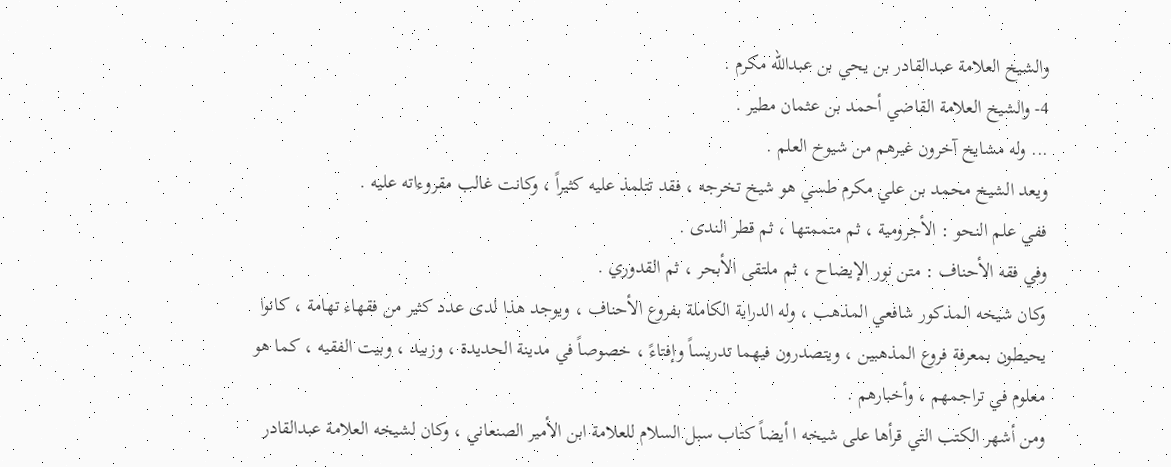والشيخ العلامة عبدالقادر بن يحي بن عبدالله مكرم .
4- والشيخ العلامة القاضي أحمد بن عثمان مطير .
... وله مشايخ آخرون غيرهم من شيوخ العلم .
ويعد الشيخ محمد بن علي مكرم طسي هو شيخ تخرجه ، فقد تتلمذ عليه كثيراً ، وكانت غالب مقروءاته عليه .
ففي علم النحو : الأجرومية ، ثم متممتها ، ثم قطر الندى .
وفي فقه الأحناف : متن نور الإيضاح ، ثم ملتقى الأبحر ، ثم القدوري .
وكان شيخه المذكور شافعي المذهب ، وله الدراية الكاملة بفروع الأحناف ، ويوجد هذا لدى عدد كثير من فقهاء تهامة ، كانوا يحيطون بمعرفة فروع المذهبين ، ويتصدرون فيهما تدريساً وإفتاءً ، خصوصاً في مدينة الحديدة ، وزبيد ، وبيت الفقيه ، كما هو معلوم في تراجمهم ، وأخبارهم .
ومن أشهر الكتب التي قرأها على شيخه ا أيضاً كتاب سبل السلام للعلامة ابن الأمير الصنعاني ، وكان لشيخه العلامة عبدالقادر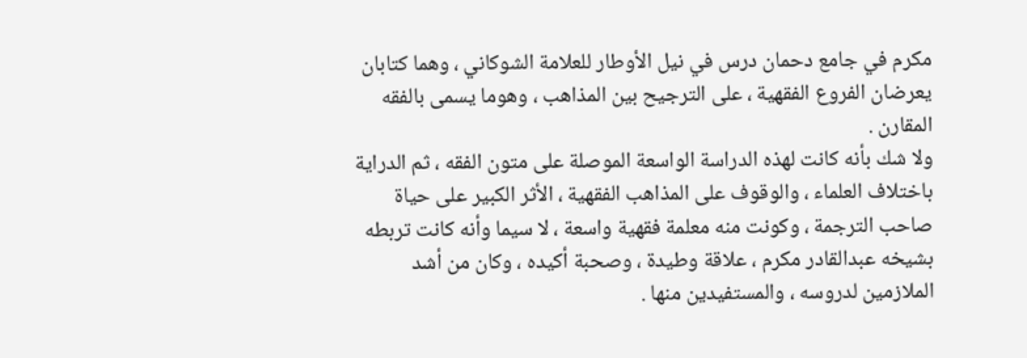مكرم في جامع دحمان درس في نيل الأوطار للعلامة الشوكاني ، وهما كتابان يعرضان الفروع الفقهية ، على الترجيح بين المذاهب ، وهوما يسمى بالفقه المقارن .
ولا شك بأنه كانت لهذه الدراسة الواسعة الموصلة على متون الفقه ، ثم الدراية باختلاف العلماء ، والوقوف على المذاهب الفقهية ، الأثر الكبير على حياة صاحب الترجمة ، وكونت منه معلمة فقهية واسعة ، لا سيما وأنه كانت تربطه بشيخه عبدالقادر مكرم ، علاقة وطيدة ، وصحبة أكيده ، وكان من أشد الملازمين لدروسه ، والمستفيدين منها .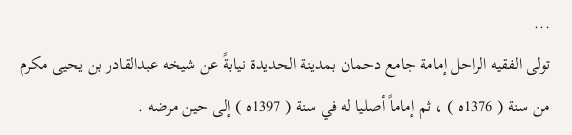...
تولى الفقيه الراحل إمامة جامع دحمان بمدينة الحديدة نيابةً عن شيخه عبدالقادر بن يحيى مكرم من سنة ( 1376ه ) ، ثم إماماً أصليا له في سنة ( 1397ه ) إلى حين مرضه .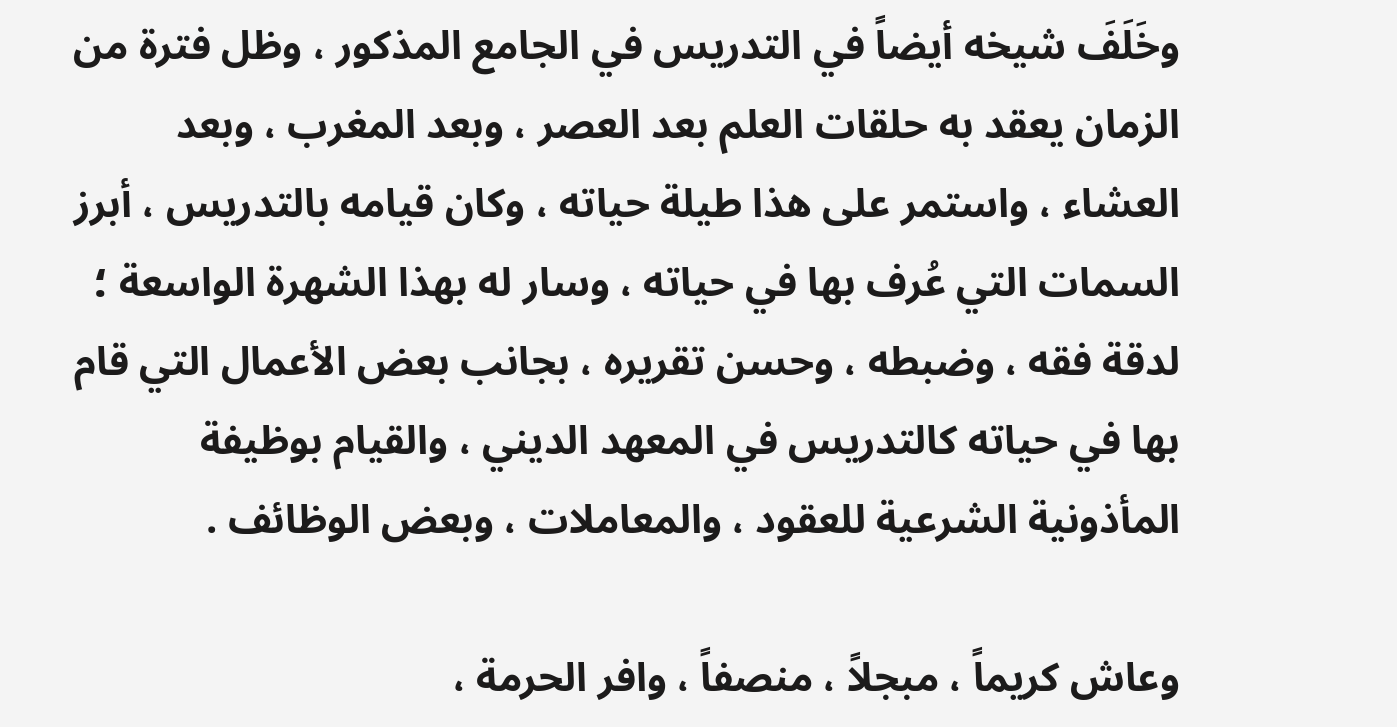وخَلَفَ شيخه أيضاً في التدريس في الجامع المذكور ، وظل فترة من الزمان يعقد به حلقات العلم بعد العصر ، وبعد المغرب ، وبعد العشاء ، واستمر على هذا طيلة حياته ، وكان قيامه بالتدريس ، أبرز السمات التي عُرف بها في حياته ، وسار له بهذا الشهرة الواسعة ؛ لدقة فقه ، وضبطه ، وحسن تقريره ، بجانب بعض الأعمال التي قام بها في حياته كالتدريس في المعهد الديني ، والقيام بوظيفة المأذونية الشرعية للعقود ، والمعاملات ، وبعض الوظائف .

وعاش كريماً ، مبجلاً ، منصفاً ، وافر الحرمة ،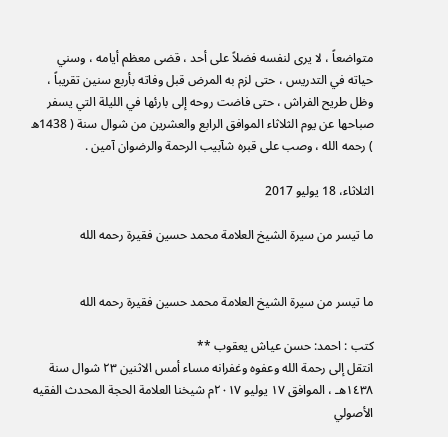متواضعاً ، لا يرى لنفسه فضلاً على أحد ، قضى معظم أيامه ، وسني حياته في التدريس ، حتى لزم به المرض قبل وفاته بأربع سنين تقريباً ، وظل طريح الفراش ، حتى فاضت روحه إلى بارئها في الليلة التي يسفر صباحها عن يوم الثلاثاء الموافق الرابع والعشرين من شوال سنة ( 1438ه ) رحمه الله ، وصب على قبره شآبيب الرحمة والرضوان آمين .

الثلاثاء، 18 يوليو 2017

ما تيسر من سيرة الشيخ العلامة محمد حسين فقيرة رحمه الله


ما تيسر من سيرة الشيخ العلامة محمد حسين فقيرة رحمه الله

كتب : احمد: حسن عياش يعقوب **
انتقل إلى رحمة الله وعفوه وغفرانه مساء أمس الاثنين ٢٣ شوال سنة ١٤٣٨هـ ، الموافق ١٧ يوليو ٢٠١٧م شيخنا العلامة الحجة المحدث الفقيه الأصولي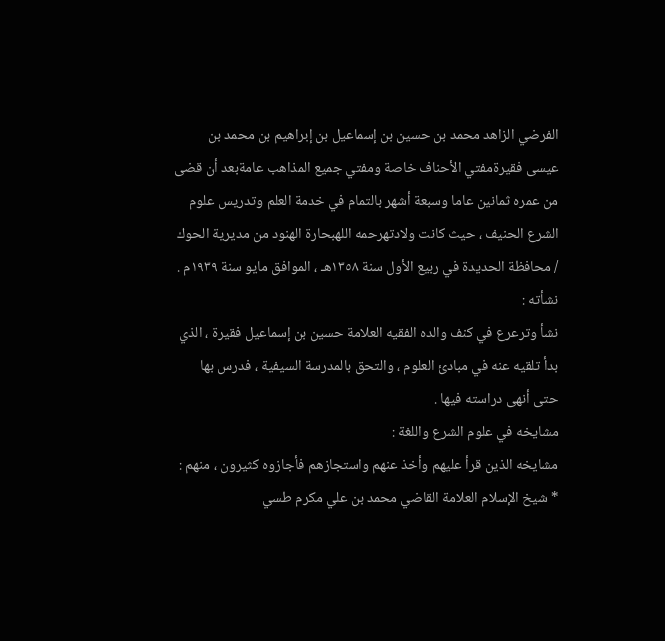الفرضي الزاهد محمد بن حسين بن إسماعيل بن إبراهيم بن محمد بن عيسى فقيرةمفتي الأحناف خاصة ومفتي جميع المذاهب عامةبعد أن قضى من عمره ثمانين عاما وسبعة أشهر بالتمام في خدمة العلم وتدريس علوم الشرع الحنيف ، حيث كانت ولادتهرحمه اللهبحارة الهنود من مديرية الحوك / محافظة الحديدة في ربيع الأول سنة ١٣٥٨هـ ، الموافق مايو سنة ١٩٣٩م .
نشأته :
نشأ وترعرع في كنف والده الفقيه العلامة حسين بن إسماعيل فقيرة ، الذي بدأ تلقيه عنه في مبادئ العلوم ، والتحق بالمدرسة السيفية ، فدرس بها حتى أنهى دراسته فيها .
مشايخه في علوم الشرع واللغة :
مشايخه الذين قرأ عليهم وأخذ عنهم واستجازهم فأجازوه كثيرون ، منهم :
* شيخ الإسلام العلامة القاضي محمد بن علي مكرم طسي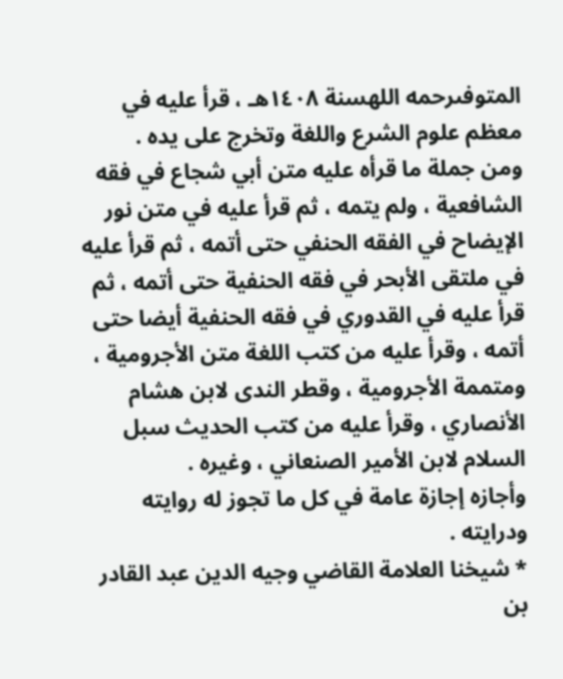المتوفىرحمه اللهسنة ١٤٠٨هـ ، قرأ عليه في معظم علوم الشرع واللغة وتخرج على يده .
ومن جملة ما قرأه عليه متن أبي شجاع في فقه الشافعية ، ولم يتمه ، ثم قرأ عليه في متن نور الإيضاح في الفقه الحنفي حتى أتمه ، ثم قرأ عليه في ملتقى الأبحر في فقه الحنفية حتى أتمه ، ثم قرأ عليه في القدوري في فقه الحنفية أيضا حتى أتمه ، وقرأ عليه من كتب اللغة متن الأجرومية ، ومتممة الأجرومية ، وقطر الندى لابن هشام الأنصاري ، وقرأ عليه من كتب الحديث سبل السلام لابن الأمير الصنعاني ، وغيره .
وأجازه إجازة عامة في كل ما تجوز له روايته ودرايته .
* شيخنا العلامة القاضي وجيه الدين عبد القادر بن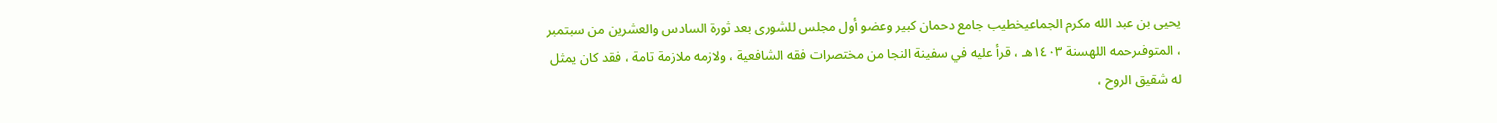يحيى بن عبد الله مكرم الجماعيخطيب جامع دحمان كبير وعضو أول مجلس للشورى بعد ثورة السادس والعشرين من سبتمبر ، المتوفىرحمه اللهسنة ١٤٠٣هـ ، قرأ عليه في سفينة النجا من مختصرات فقه الشافعية ، ولازمه ملازمة تامة ، فقد كان يمثل له شقيق الروح ،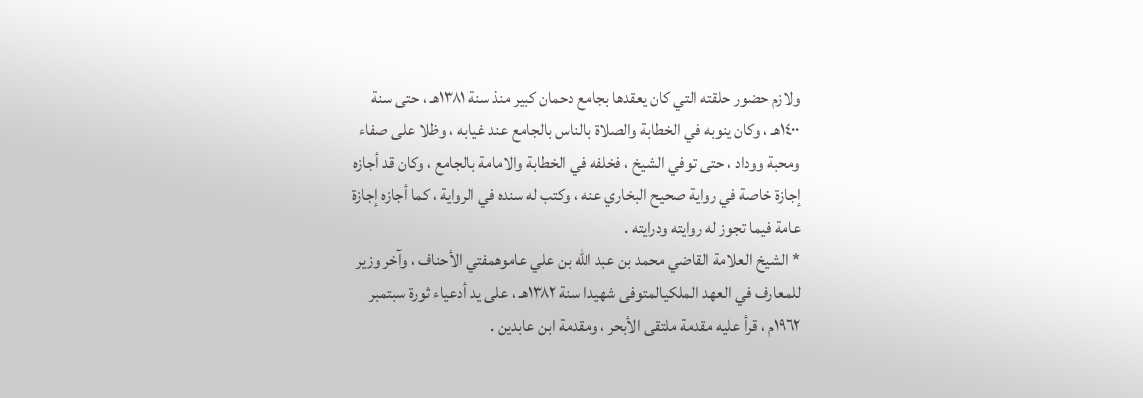ولازم حضور حلقته التي كان يعقدها بجامع دحمان كبير منذ سنة ١٣٨١هـ ، حتى سنة ١٤٠٠هـ ، وكان ينوبه في الخطابة والصلاة بالناس بالجامع عند غيابه ، وظلا على صفاء ومحبة ووداد ، حتى توفي الشيخ ، فخلفه في الخطابة والامامة بالجامع ، وكان قد أجازه إجازة خاصة في رواية صحيح البخاري عنه ، وكتب له سنده في الرواية ، كما أجازه إجازة عامة فيما تجوز له روايته ودرايته .
* الشيخ العلامة القاضي محمد بن عبد الله بن علي عاموهمفتي الأحناف ، وآخر وزير للمعارف في العهد الملكيالمتوفى شهيدا سنة ١٣٨٢هـ ، على يد أدعياء ثورة سبتمبر ١٩٦٢م ، قرأ عليه مقدمة ملتقى الأبحر ، ومقدمة ابن عابدين .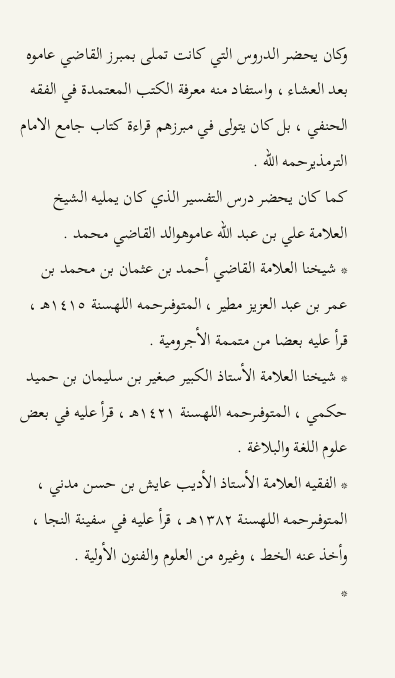وكان يحضر الدروس التي كانت تملى بمبرز القاضي عاموه بعد العشاء ، واستفاد منه معرفة الكتب المعتمدة في الفقه الحنفي ، بل كان يتولى في مبرزهم قراءة كتاب جامع الامام الترمذيرحمه الله .
كما كان يحضر درس التفسير الذي كان يمليه الشيخ العلامة علي بن عبد الله عاموهوالد القاضي محمد .
* شيخنا العلامة القاضي أحمد بن عثمان بن محمد بن عمر بن عبد العزيز مطير ، المتوفىرحمه اللهسنة ١٤١٥هـ ، قرأ عليه بعضا من متممة الأجرومية .
* شيخنا العلامة الأستاذ الكبير صغير بن سليمان بن حميد حكمي ، المتوفىرحمه اللهسنة ١٤٢١هـ ، قرأ عليه في بعض علوم اللغة والبلاغة .
* الفقيه العلامة الأستاذ الأديب عايش بن حسن مدني ، المتوفىرحمه اللهسنة ١٣٨٢هـ ، قرأ عليه في سفينة النجا ، وأخذ عنه الخط ، وغيره من العلوم والفنون الأولية .
*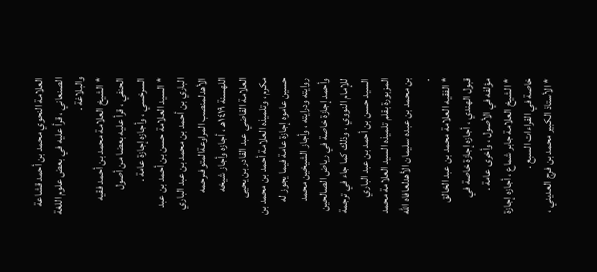العلامة النحوي محمد بن أحمد قشاعة الصنعاني ، قرأ عليه في بعض علوم اللغة والبلاغة .
* الشيخ العلامة محمد بن أحمد فقيه الحنفي ، قرأ عليه بعضا من أصول السرخسي ، وأجازه إجازة عامة .
* السيد العلامة حسن بن أحمد بن عبد الباري بن أحمد بن محمد بن عبد الباري الأهدلمنصب المراوعةالمتوفىرحمه اللهسنة ١٤١٩هـ ، أجازه وأجاز شيخه العلامة القاضي عبد القادر بن يحيى مكرم ، وتلميذه العلامة أحمد بن محمد بن حسين عاموه إجازة عامة فيما يجوز له روايته ودرايته ، وأجاز الشيخين محمد وأحمد إجازة خاصة في رياض الصالحين للإمام النووي ، وذلك كما جاء في ترجمة السيد حسن بن أحمد بن عبد الباري المزبورة بقلم تلميذه السيد العلامة محمد بن محمد بن عبده سليمان الأهدلعافاه الله .
* الفقيه العلامة محمد بن عبد الخالق قبول الهندي ، أجازه إجازة خاصة في مؤلفه في الأصول ، وأخرى عامة .
* الشيخ العلامة جابر شماع ، أجازه إجازة خاصة في القراءات السبع .
* الأستاذ الكبير محمد بن فرج العديني ،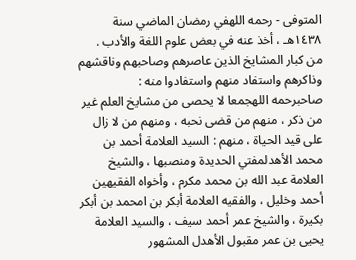المتوفى - رحمه اللهفي رمضان الماضي سنة ١٤٣٨هـ ، أخذ عنه في بعض علوم اللغة والأدب .
من كبار المشايخ الذين عاصرهم وصاحبهم وناقشهم وذاكرهم واستفاد منهم واستفادوا منه :
صاحبرحمه اللهجمعا لا يحصى من مشايخ العلم غير من ذكر ، منهم من قضى نحبه ، ومنهم من لا زال على قيد الحياة ، منهم : السيد العلامة أحمد بن محمد الأهدلمفتي الحديدة ومنصبها ، والشيخ العلامة عبد الله بن محمد مكرم ، وأخواه الفقيهين أحمد وخليل ، والفقيه العلامة أبكر بن امحمد بن أبكر بكيرة ، والشيخ عمر أحمد سيف ، والسيد العلامة يحيى بن عمر مقبول الأهدل المشهور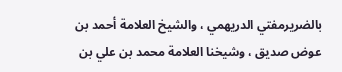بالضريرمفتي الدريهمي ، والشيخ العلامة أحمد بن عوض صديق ، وشيخنا العلامة محمد بن علي بن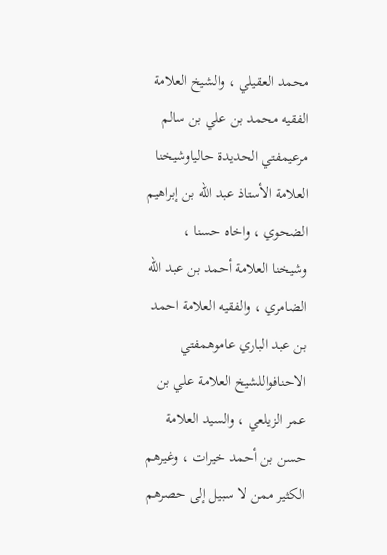محمد العقيلي ، والشيخ العلامة الفقيه محمد بن علي بن سالم مرعيمفتي الحديدة حالياوشيخنا العلامة الأستاذ عبد الله بن إبراهيم الضحوي ، واخاه حسنا ، وشيخنا العلامة أحمد بن عبد الله الضامري ، والفقيه العلامة احمد بن عبد الباري عاموهمفتي الاحنافواللشيخ العلامة علي بن عمر الزيلعي ، والسيد العلامة حسن بن أحمد خيرات ، وغيرهم الكثير ممن لا سبيل إلى حصرهم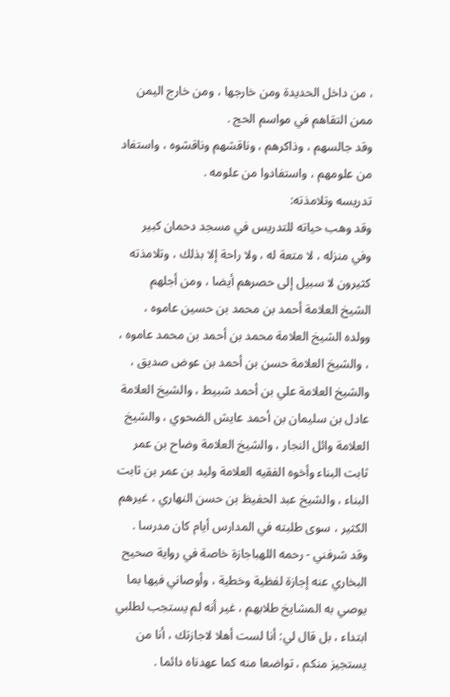، من داخل الحديدة ومن خارجها ، ومن خارج اليمن ممن التقاهم في مواسم الحج .
وقد جالسهم ، وذاكرهم ، وناقشهم وناقشوه ، واستفاد من علومهم ، واستفادوا من علومه .
تدريسه وتلامذته:
وقد وهب حياته للتدريس في مسجد دحمان كبير وفي منزله ، لا متعة له ، ولا راحة إلا بذلك ، وتلامذته كثيرون لا سبيل إلى حصرهم أيضا ، ومن أجلهم الشيخ العلامة أحمد بن محمد بن حسين عاموه ، وولده الشيخ العلامة محمد بن أحمد بن محمد عاموه ، ، والشيخ العلامة حسن بن أحمد بن عوض صديق ، والشيخ العلامة علي بن أحمد شبيط ، والشيخ العلامة عادل بن سليمان بن أحمد عايش الضحوي ، والشيخ العلامة وائل النجار ، والشيخ العلامة وضاح بن عمر ثابت البناء وأخوه الفقيه العلامة وليد بن عمر بن ثابت البناء ، والشيخ عبد الحفيظ بن حسن النهاري ، غيرهم الكثير ، سوى طلبته في المدارس أيام كان مدرسا .
وقد شرفني - رحمه اللهباجازة خاصة في رواية صحيح البخاري عنه إجازة لفظية وخطية ، وأوصاني فيها بما يوصي به المشايخ طلابهم ، غير أنه لم يستجب لطلبي ابتداء ، بل قال لي: أنا لست أهلا لاجازتك ، أنا من يستجيز منكم ، تواضعا منه كما عهدناه دائما .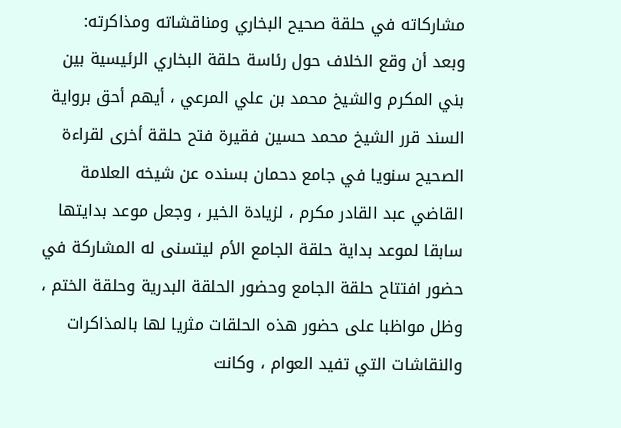مشاركاته في حلقة صحيح البخاري ومناقشاته ومذاكرته:
وبعد أن وقع الخلاف حول رئاسة حلقة البخاري الرئيسية بين بني المكرم والشيخ محمد بن علي المرعي ، أيهم أحق برواية السند قرر الشيخ محمد حسين فقيرة فتح حلقة أخرى لقراءة الصحيح سنويا في جامع دحمان بسنده عن شيخه العلامة القاضي عبد القادر مكرم ، لزيادة الخير ، وجعل موعد بدايتها سابقا لموعد بداية حلقة الجامع الأم ليتسنى له المشاركة في حضور افتتاح حلقة الجامع وحضور الحلقة البدرية وحلقة الختم ، وظل مواظبا على حضور هذه الحلقات مثريا لها بالمذاكرات والنقاشات التي تفيد العوام ، وكانت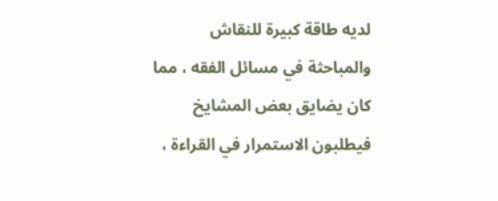لديه طاقة كبيرة للنقاش والمباحثة في مسائل الفقه ، مما كان يضايق بعض المشايخ فيطلبون الاستمرار في القراءة ،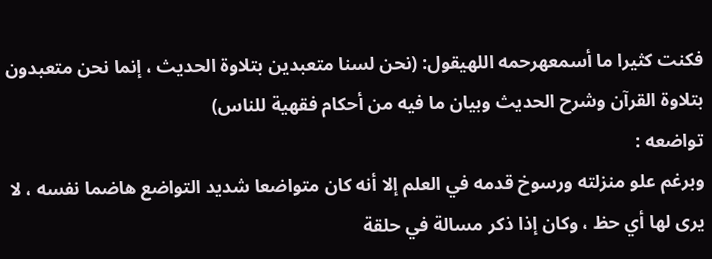فكنت كثيرا ما أسمعهرحمه اللهيقول: (نحن لسنا متعبدين بتلاوة الحديث ، إنما نحن متعبدون بتلاوة القرآن وشرح الحديث وبيان ما فيه من أحكام فقهية للناس)
تواضعه :
وبرغم علو منزلته ورسوخ قدمه في العلم إلا أنه كان متواضعا شديد التواضع هاضما نفسه ، لا يرى لها أي حظ ، وكان إذا ذكر مسالة في حلقة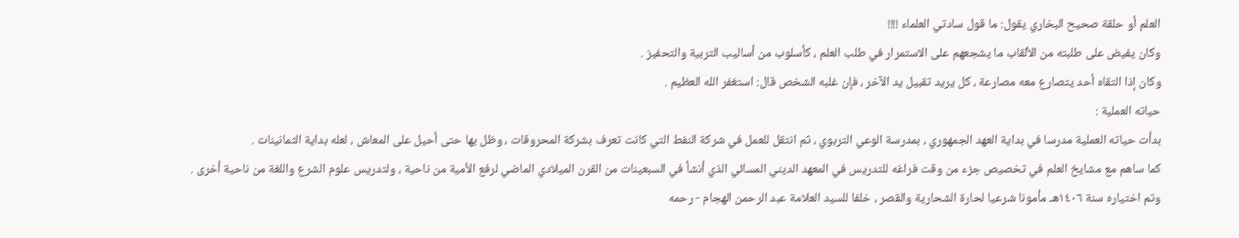العلم أو حلقة صحيح البخاري يقول: ما قول سادتي العلماء !!!!
وكان يفيض على طلبته من الألقاب ما يشجعهم على الاستمرار في طلب العلم ، كأسلوب من أساليب التربية والتحفيز .
وكان إذا التقاه أحد يتصارع معه مصارعة ، كل يريد تقبيل يد الآخر ، فإن غلبه الشخص قال: استغفر الله العظيم .
حياته العملية :
بدأت حياته العملية مدرسا في بداية العهد الجمهوري ، بمدرسة الوعي التربوي ، ثم انتقل للعمل في شركة النفط التي كانت تعرف بشركة المحروقات ، وظل بها حتى أحيل على المعاش ، لعله بداية الثمانينات .
كما ساهم مع مشايخ العلم في تخصيص جزء من وقت فراغه للتدريس في المعهد الديني المسائي الذي أنشأ في السبعينات من القرن الميلادي الماضي لرفع الأمية من ناحية ، ولتدريس علوم الشرع واللغة من ناحية أخرى .
وتم اختياره سنة ١٤٠٦هـ مأمونا شرعيا لحارة الشحارية والقصر ، خلفا للسيد العلامة عبد الرحمن الهجام - رحمه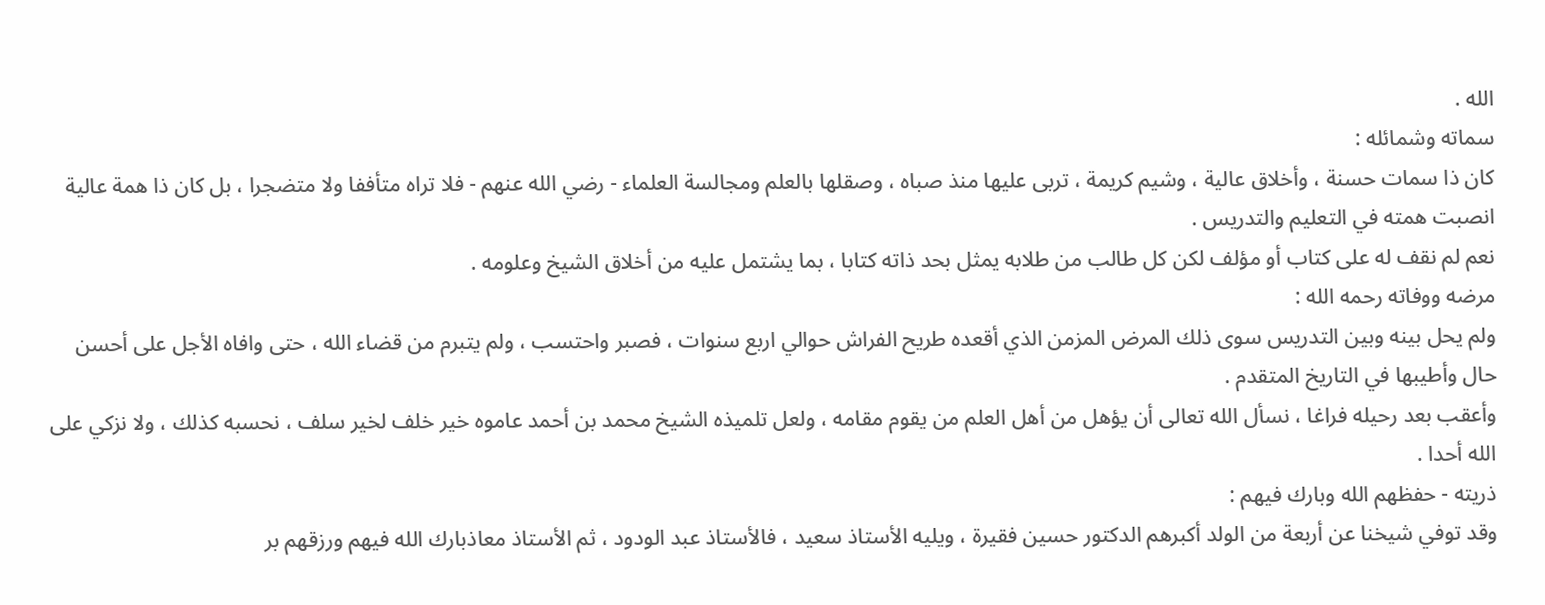الله .
سماته وشمائله :
كان ذا سمات حسنة ، وأخلاق عالية ، وشيم كريمة ، تربى عليها منذ صباه ، وصقلها بالعلم ومجالسة العلماء - رضي الله عنهم - فلا تراه متأففا ولا متضجرا ، بل كان ذا همة عالية انصبت همته في التعليم والتدريس .
نعم لم نقف له على كتاب أو مؤلف لكن كل طالب من طلابه يمثل بحد ذاته كتابا ، بما يشتمل عليه من أخلاق الشيخ وعلومه .
مرضه ووفاته رحمه الله :
ولم يحل بينه وبين التدريس سوى ذلك المرض المزمن الذي أقعده طريح الفراش حوالي اربع سنوات ، فصبر واحتسب ، ولم يتبرم من قضاء الله ، حتى وافاه الأجل على أحسن حال وأطيبها في التاريخ المتقدم .
وأعقب بعد رحيله فراغا ، نسأل الله تعالى أن يؤهل من أهل العلم من يقوم مقامه ، ولعل تلميذه الشيخ محمد بن أحمد عاموه خير خلف لخير سلف ، نحسبه كذلك ، ولا نزكي على الله أحدا .
ذريته - حفظهم الله وبارك فيهم :
وقد توفي شيخنا عن أربعة من الولد أكبرهم الدكتور حسين فقيرة ، ويليه الأستاذ سعيد ، فالأستاذ عبد الودود ، ثم الأستاذ معاذبارك الله فيهم ورزقهم بر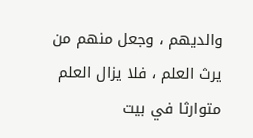والديهم ، وجعل منهم من يرث العلم ، فلا يزال العلم متوارثا في بيت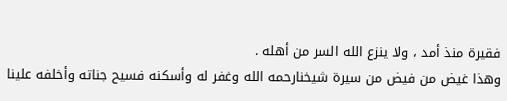فقيرة منذ أمد ، ولا ينزع الله السر من أهله .
وهذا غيض من فيض من سيرة شيخنارحمه الله وغفر له وأسكنه فسيح جناته وأخلفه علينا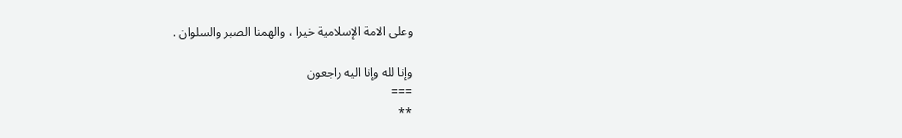وعلى الامة الإسلامية خيرا ، والهمنا الصبر والسلوان .

وإنا لله وإنا اليه راجعون
===
**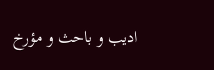اديب و باحث و مؤرخ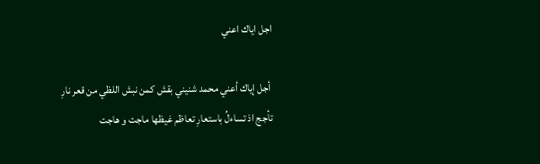اجل اياك اعني

 أجل إياك أعني محمد شنيني بقش كمن نبش اللظي من قعر نارِ تأجج اذ تساءلُ باستعارِ تعاظم غيظها ماجت و هاجت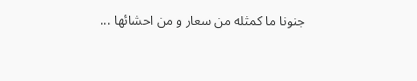جنونا ما كمثله من سعار و من احشائها ...